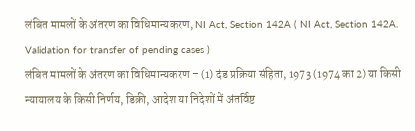लंबित मामलों के अंतरण का विधिमान्यकरण, NI Act, Section 142A ( NI Act, Section 142A. Validation for transfer of pending cases )
लंबित मामलों के अंतरण का विधिमान्यकरण – (1) दंड प्रक्रिया संहिता, 1973 (1974 का 2) या किसी न्यायालय के किसी निर्णय, डिक्री, आदेश या निदेशों में अंतर्विष्ट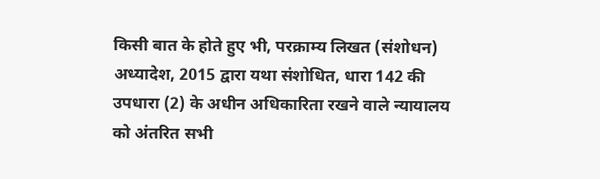किसी बात के होते हुए भी, परक्राम्य लिखत (संशोधन) अध्यादेश, 2015 द्वारा यथा संशोधित, धारा 142 की उपधारा (2) के अधीन अधिकारिता रखने वाले न्यायालय को अंतरित सभी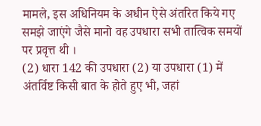मामले, इस अधिनियम के अधीन ऐसे अंतरित किये गए समझे जाएंगे जैसे मानो वह उपधारा सभी तात्विक समयों पर प्रवृत्त थी ।
(2) धारा 142 की उपधारा (2) या उपधारा (1) में अंतर्विष्ट किसी बात के होते हुए भी, जहां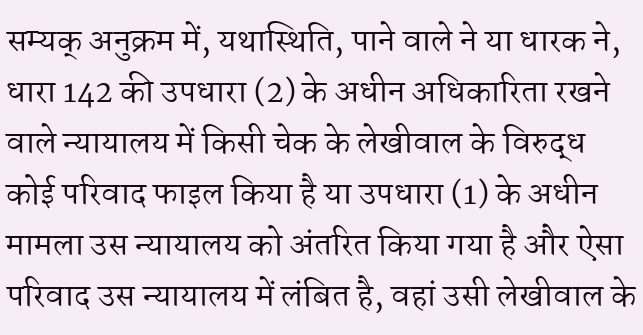सम्यक् अनुक्रम में, यथास्थिति, पाने वाले ने या धारक ने, धारा 142 की उपधारा (2) के अधीन अधिकारिता रखने वाले न्यायालय में किसी चेक के लेखीवाल के विरुद्ध कोई परिवाद फाइल किया है या उपधारा (1) के अधीन मामला उस न्यायालय को अंतरित किया गया है और ऐसा परिवाद उस न्यायालय में लंबित है, वहां उसी लेखीवाल के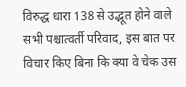विरुद्ध धारा 138 से उद्भूत होने वाले सभी पश्चात्वर्ती परिवाद, इस बात पर विचार किए बिना कि क्या वे चेक उस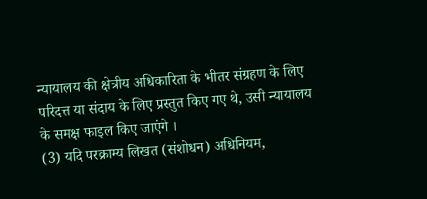न्यायालय की क्षेत्रीय अधिकारिता के भीतर संग्रहण के लिए परिदत्त या संदाय के लिए प्रस्तुत किए गए थे, उसी न्यायालय के समक्ष फाइल किए जाएंगे ।
(3) यदि परक्राम्य लिखत (संशोधन) अधिनियम,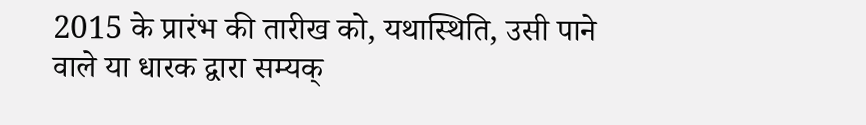2015 के प्रारंभ की तारीख को, यथास्थिति, उसी पाने वाले या धारक द्वारा सम्यक्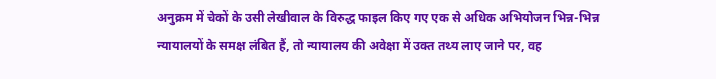अनुक्रम में चेकों के उसी लेखीवाल के विरुद्ध फाइल किए गए एक से अधिक अभियोजन भिन्न-भिन्न न्यायालयों के समक्ष लंबित हैं, तो न्यायालय की अवेक्षा में उक्त तथ्य लाए जाने पर, वह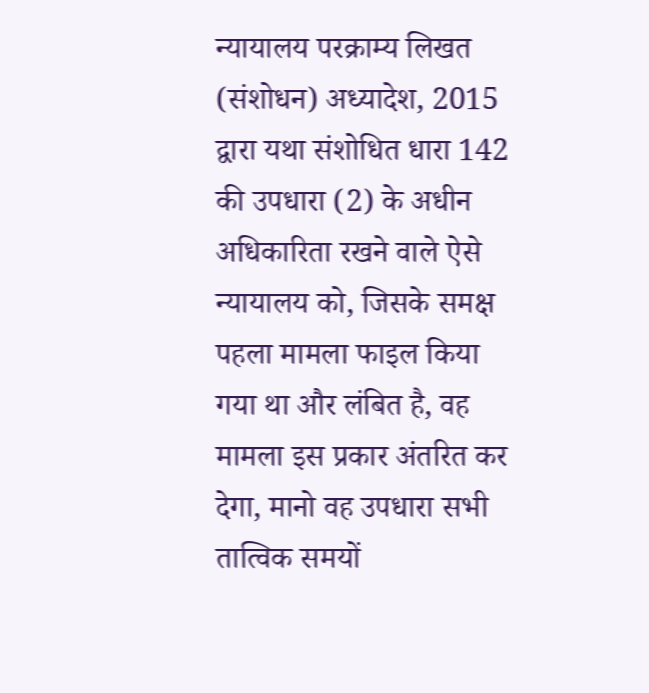न्यायालय परक्राम्य लिखत (संशोधन) अध्यादेश, 2015 द्वारा यथा संशोधित धारा 142 की उपधारा (2) के अधीन अधिकारिता रखने वाले ऐसे न्यायालय को, जिसके समक्ष पहला मामला फाइल किया गया था और लंबित है, वह मामला इस प्रकार अंतरित कर देगा, मानो वह उपधारा सभी तात्विक समयों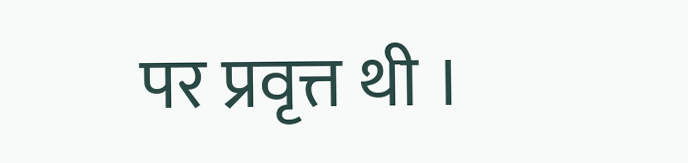पर प्रवृत्त थी ।